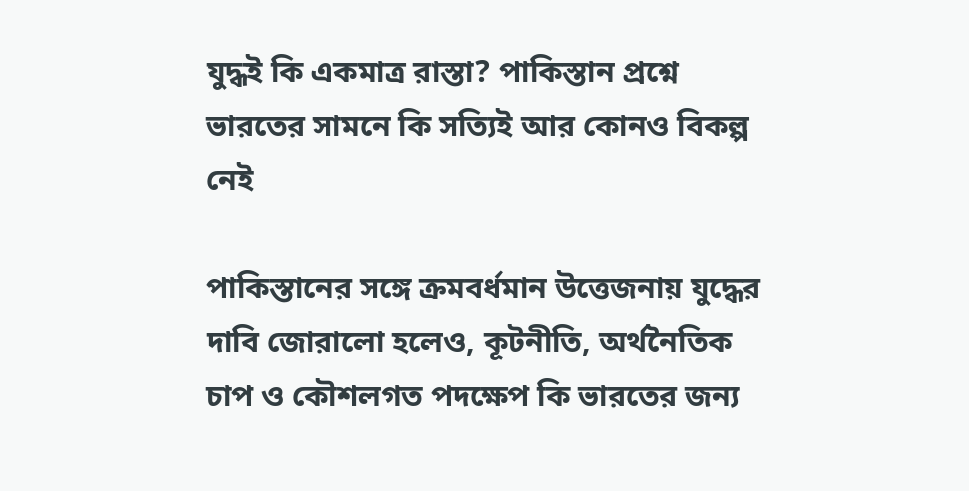যুদ্ধই কি একমাত্র রাস্তা? পাকিস্তান প্রশ্নে ভারতের সামনে কি সত্যিই আর কোনও বিকল্প নেই

পাকিস্তানের সঙ্গে ক্রমবর্ধমান উত্তেজনায় যুদ্ধের দাবি জোরালো হলেও, কূটনীতি, অর্থনৈতিক চাপ ও কৌশলগত পদক্ষেপ কি ভারতের জন্য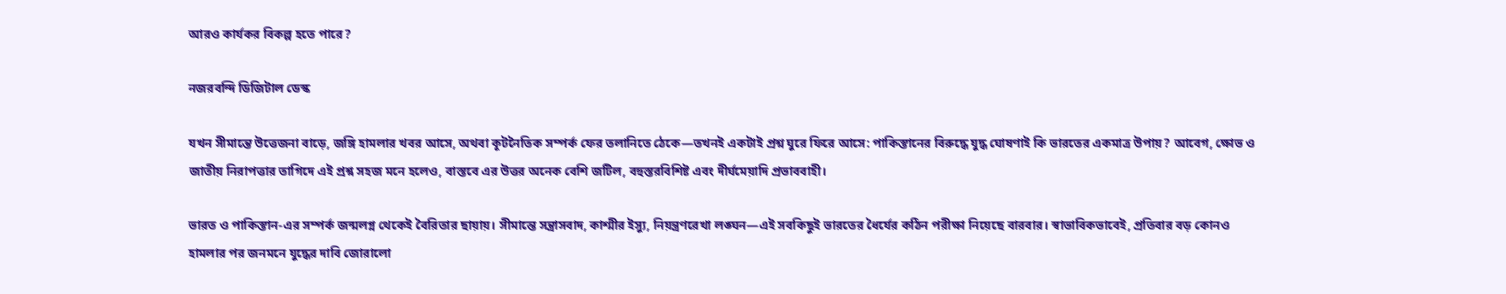আরও কার্যকর বিকল্প হতে পারে?

নজরবন্দি ডিজিটাল ডেস্ক

যখন সীমান্তে উত্তেজনা বাড়ে, জঙ্গি হামলার খবর আসে, অথবা কূটনৈতিক সম্পর্ক ফের তলানিতে ঠেকে—তখনই একটাই প্রশ্ন ঘুরে ফিরে আসে: পাকিস্তানের বিরুদ্ধে যুদ্ধ ঘোষণাই কি ভারতের একমাত্র উপায়? আবেগ, ক্ষোভ ও জাতীয় নিরাপত্তার তাগিদে এই প্রশ্ন সহজ মনে হলেও, বাস্তবে এর উত্তর অনেক বেশি জটিল, বহুস্তরবিশিষ্ট এবং দীর্ঘমেয়াদি প্রভাববাহী।

ভারত ও পাকিস্তান-এর সম্পর্ক জন্মলগ্ন থেকেই বৈরিতার ছায়ায়। সীমান্তে সন্ত্রাসবাদ, কাশ্মীর ইস্যু, নিয়ন্ত্রণরেখা লঙ্ঘন—এই সবকিছুই ভারতের ধৈর্যের কঠিন পরীক্ষা নিয়েছে বারবার। স্বাভাবিকভাবেই, প্রতিবার বড় কোনও হামলার পর জনমনে যুদ্ধের দাবি জোরালো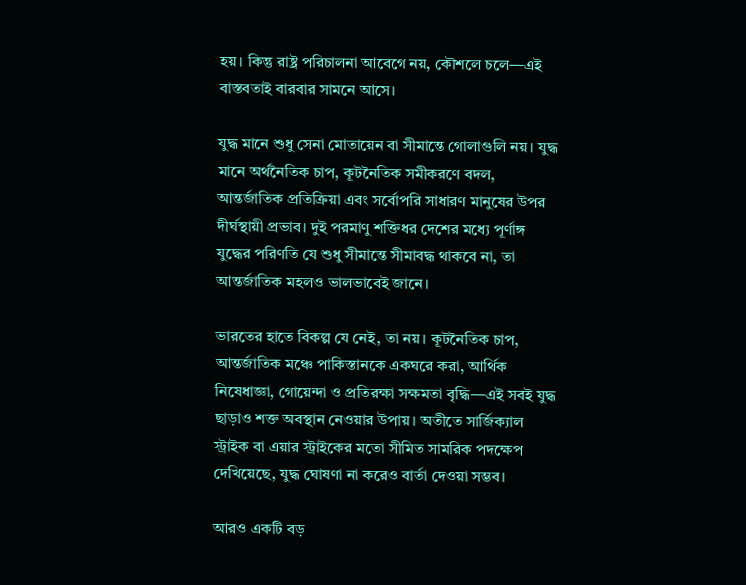হয়। কিন্তু রাষ্ট্র পরিচালনা আবেগে নয়, কৌশলে চলে—এই বাস্তবতাই বারবার সামনে আসে।

যুদ্ধ মানে শুধু সেনা মোতায়েন বা সীমান্তে গোলাগুলি নয়। যুদ্ধ মানে অর্থনৈতিক চাপ, কূটনৈতিক সমীকরণে বদল, আন্তর্জাতিক প্রতিক্রিয়া এবং সর্বোপরি সাধারণ মানুষের উপর দীর্ঘস্থায়ী প্রভাব। দুই পরমাণু শক্তিধর দেশের মধ্যে পূর্ণাঙ্গ যুদ্ধের পরিণতি যে শুধু সীমান্তে সীমাবদ্ধ থাকবে না, তা আন্তর্জাতিক মহলও ভালভাবেই জানে।

ভারতের হাতে বিকল্প যে নেই, তা নয়। কূটনৈতিক চাপ, আন্তর্জাতিক মঞ্চে পাকিস্তানকে একঘরে করা, আর্থিক নিষেধাজ্ঞা, গোয়েন্দা ও প্রতিরক্ষা সক্ষমতা বৃদ্ধি—এই সবই যুদ্ধ ছাড়াও শক্ত অবস্থান নেওয়ার উপায়। অতীতে সার্জিক্যাল স্ট্রাইক বা এয়ার স্ট্রাইকের মতো সীমিত সামরিক পদক্ষেপ দেখিয়েছে, যুদ্ধ ঘোষণা না করেও বার্তা দেওয়া সম্ভব।

আরও একটি বড়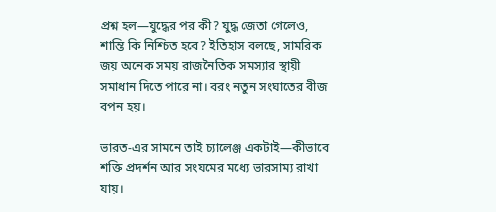প্রশ্ন হল—যুদ্ধের পর কী? যুদ্ধ জেতা গেলেও, শান্তি কি নিশ্চিত হবে? ইতিহাস বলছে, সামরিক জয় অনেক সময় রাজনৈতিক সমস্যার স্থায়ী সমাধান দিতে পারে না। বরং নতুন সংঘাতের বীজ বপন হয়।

ভারত-এর সামনে তাই চ্যালেঞ্জ একটাই—কীভাবে শক্তি প্রদর্শন আর সংযমের মধ্যে ভারসাম্য রাখা যায়।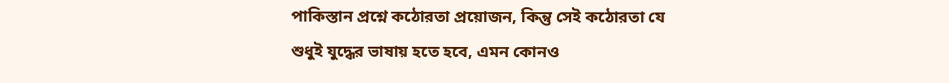পাকিস্তান প্রশ্নে কঠোরতা প্রয়োজন, কিন্তু সেই কঠোরতা যে শুধুই যুদ্ধের ভাষায় হতে হবে, এমন কোনও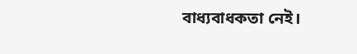বাধ্যবাধকতা নেই।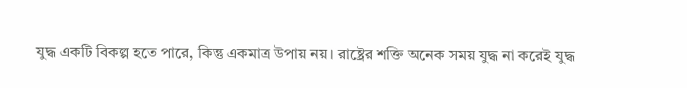যুদ্ধ একটি বিকল্প হতে পারে, কিন্তু একমাত্র উপায় নয়। রাষ্ট্রের শক্তি অনেক সময় যুদ্ধ না করেই যুদ্ধ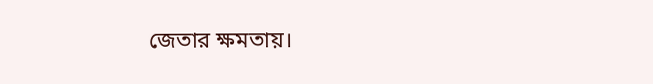জেতার ক্ষমতায়।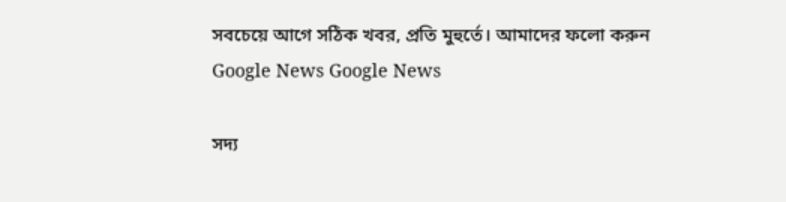সবচেয়ে আগে সঠিক খবর, প্রতি মুহুর্তে। আমাদের ফলো করুন
Google News Google News

সদ্য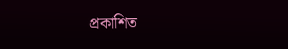প্রকাশিত